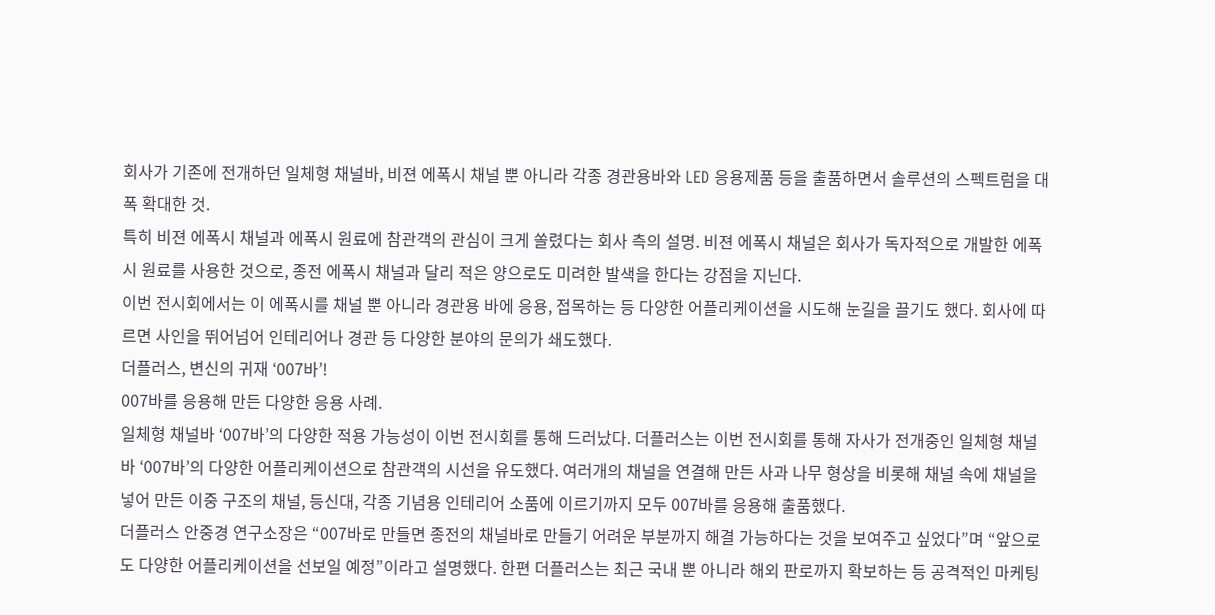회사가 기존에 전개하던 일체형 채널바, 비젼 에폭시 채널 뿐 아니라 각종 경관용바와 LED 응용제품 등을 출품하면서 솔루션의 스펙트럼을 대폭 확대한 것.
특히 비젼 에폭시 채널과 에폭시 원료에 참관객의 관심이 크게 쏠렸다는 회사 측의 설명. 비젼 에폭시 채널은 회사가 독자적으로 개발한 에폭시 원료를 사용한 것으로, 종전 에폭시 채널과 달리 적은 양으로도 미려한 발색을 한다는 강점을 지닌다.
이번 전시회에서는 이 에폭시를 채널 뿐 아니라 경관용 바에 응용, 접목하는 등 다양한 어플리케이션을 시도해 눈길을 끌기도 했다. 회사에 따르면 사인을 뛰어넘어 인테리어나 경관 등 다양한 분야의 문의가 쇄도했다.
더플러스, 변신의 귀재 ‘007바’!
007바를 응용해 만든 다양한 응용 사례.
일체형 채널바 ‘007바’의 다양한 적용 가능성이 이번 전시회를 통해 드러났다. 더플러스는 이번 전시회를 통해 자사가 전개중인 일체형 채널바 ‘007바’의 다양한 어플리케이션으로 참관객의 시선을 유도했다. 여러개의 채널을 연결해 만든 사과 나무 형상을 비롯해 채널 속에 채널을 넣어 만든 이중 구조의 채널, 등신대, 각종 기념용 인테리어 소품에 이르기까지 모두 007바를 응용해 출품했다.
더플러스 안중경 연구소장은 “007바로 만들면 종전의 채널바로 만들기 어려운 부분까지 해결 가능하다는 것을 보여주고 싶었다”며 “앞으로도 다양한 어플리케이션을 선보일 예정”이라고 설명했다. 한편 더플러스는 최근 국내 뿐 아니라 해외 판로까지 확보하는 등 공격적인 마케팅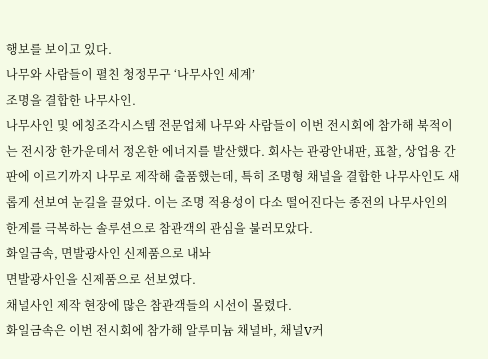행보를 보이고 있다.
나무와 사람들이 펼친 청정무구 ‘나무사인 세계’
조명을 결합한 나무사인.
나무사인 및 에칭조각시스템 전문업체 나무와 사람들이 이번 전시회에 참가해 북적이는 전시장 한가운데서 정온한 에너지를 발산했다. 회사는 관광안내판, 표찰, 상업용 간판에 이르기까지 나무로 제작해 출품했는데, 특히 조명형 채널을 결합한 나무사인도 새롭게 선보여 눈길을 끌었다. 이는 조명 적용성이 다소 떨어진다는 종전의 나무사인의 한계를 극복하는 솔루션으로 참관객의 관심을 불러모았다.
화일금속, 면발광사인 신제품으로 내놔
면발광사인을 신제품으로 선보였다.
채널사인 제작 현장에 많은 참관객들의 시선이 몰렸다.
화일금속은 이번 전시회에 참가해 알루미늄 채널바, 채널V커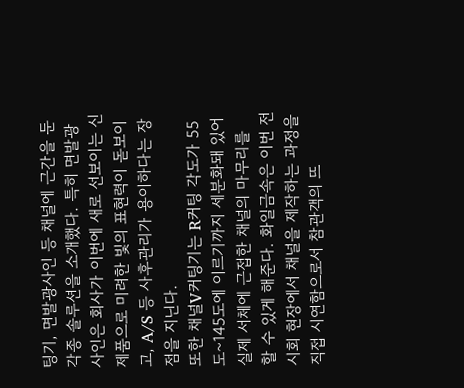팅기, 면발광사인 등 채널에 근간을 둔 각종 솔루션을 소개했다. 특히 면발광사인은 회사가 이번에 새로 선보이는 신제품으로 미려한 빛의 표현력이 돋보이고, A/S 등 사후관리가 용이하다는 장점을 지닌다.
또한 채널V커팅기는 R커팅 각도가 55도~145도에 이르기까지 세분화돼 있어 실제 서체에 근접한 채널의 마무리를 할 수 있게 해준다. 화일금속은 이번 전시회 현장에서 채널을 제작하는 과정을 직접 시연함으로서 참관객의 뜨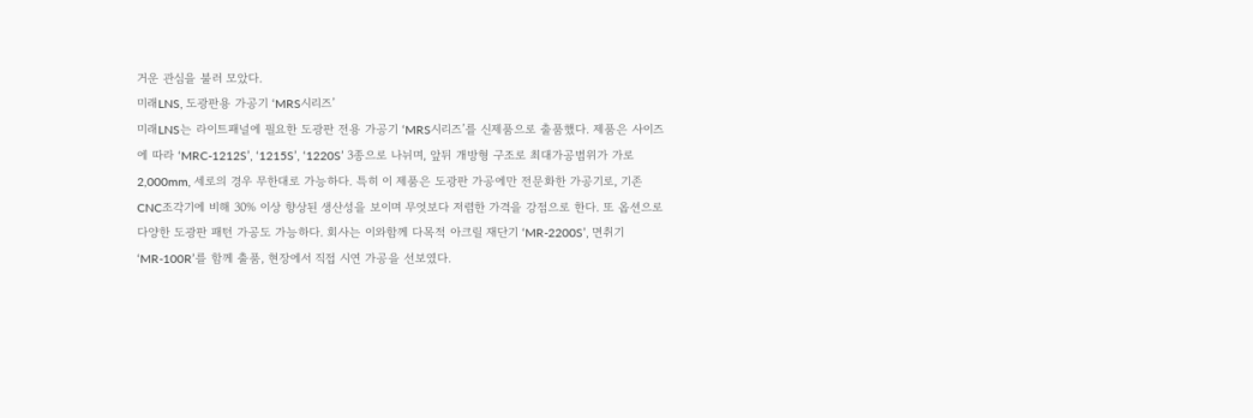거운 관심을 불러 모았다.
미래LNS, 도광판용 가공기 ‘MRS시리즈’
미래LNS는 라이트패널에 필요한 도광판 전용 가공기 ‘MRS시리즈’를 신제품으로 출품했다. 제품은 사이즈에 따라 ‘MRC-1212S’, ‘1215S’, ‘1220S’ 3종으로 나뉘며, 앞뒤 개방형 구조로 최대가공범위가 가로 2,000mm, 세로의 경우 무한대로 가능하다. 특히 이 제품은 도광판 가공에만 전문화한 가공기로, 기존 CNC조각기에 비해 30% 이상 향상된 생산성을 보이며 무엇보다 저렴한 가격을 강점으로 한다. 또 옵션으로 다양한 도광판 패턴 가공도 가능하다. 회사는 이와함께 다목적 아크릴 재단기 ‘MR-2200S’, 면취기 ‘MR-100R’를 함께 출품, 현장에서 직접 시연 가공을 선보였다.